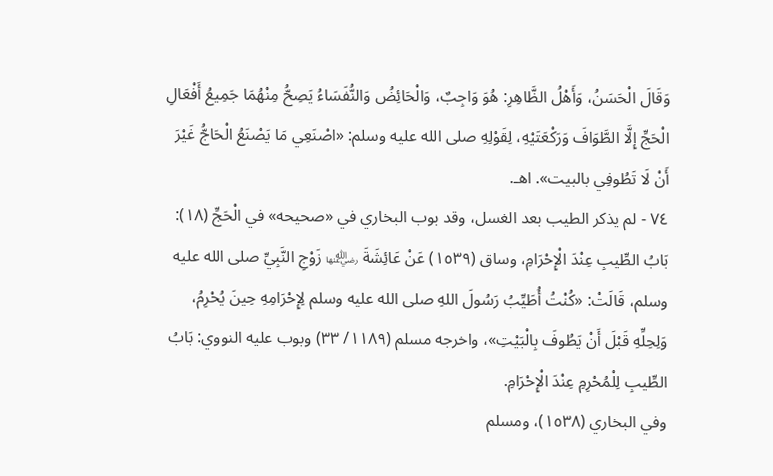وَقَالَ الْحَسَنُ، وَأَهْلُ الظَّاهِرِ: هُوَ وَاجِبٌ، وَالْحَائِضُ وَالنُّفَسَاءُ يَصِحُّ مِنْهُمَا جَمِيعُ أَفْعَالِ الْحَجِّ إِلَّا الطَّوَافَ وَرَكْعَتَيْهِ، لِقَوْلِهِ صلى الله عليه وسلم: «اصْنَعِي مَا يَصْنَعُ الْحَاجُّ غَيْرَ أَنْ لَا تَطُوفِي بالبيت». اهـ.
٧٤ - لم يذكر الطيب بعد الغسل، وقد بوب البخاري في «صحيحه» في الْحَجِّ (١٨): بَابُ الطِّيبِ عِنْدَ الْإِحْرَامِ، وساق (١٥٣٩) عَنْ عَائِشَةَ ﵂ زَوْجِ النَّبِيِّ صلى الله عليه وسلم، قَالَتْ: «كُنْتُ أُطَيِّبُ رَسُولَ اللهِ صلى الله عليه وسلم لِإِحْرَامِهِ حِينَ يُحْرِمُ، وَلِحِلِّهِ قَبْلَ أَنْ يَطُوفَ بِالْبَيْتِ»، واخرجه مسلم (١١٨٩/ ٣٣) وبوب عليه النووي: بَابُ الطِّيبِ لِلْمُحْرِمِ عِنْدَ الْإِحْرَامِ.
وفي البخاري (١٥٣٨)، ومسلم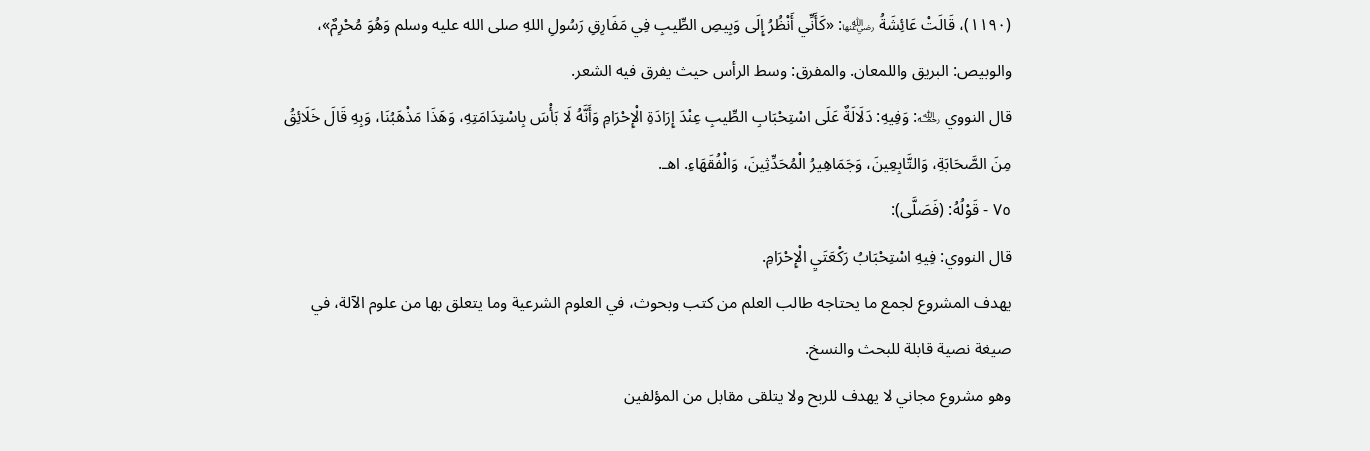(١١٩٠)، قَالَتْ عَائِشَةُ ﵂: «كَأَنِّي أَنْظُرُ إِلَى وَبِيصِ الطِّيبِ فِي مَفَارِقِ رَسُولِ اللهِ صلى الله عليه وسلم وَهُوَ مُحْرِمٌ»، والوبيص: البريق واللمعان. والمفرق: وسط الرأس حيث يفرق فيه الشعر.
قال النووي ﵀: وَفِيهِ: دَلَالَةٌ عَلَى اسْتِحْبَابِ الطِّيبِ عِنْدَ إِرَادَةِ الْإِحْرَامِ وَأَنَّهُ لَا بَأْسَ بِاسْتِدَامَتِهِ، وَهَذَا مَذْهَبُنَا، وَبِهِ قَالَ خَلَائِقُ مِنَ الصَّحَابَةِ، وَالتَّابِعِينَ، وَجَمَاهِيرُ الْمُحَدِّثِينَ، وَالْفُقَهَاءِ. اهـ.
٧٥ - قَوْلُهُ: (فَصَلَّى):
قال النووي: فِيهِ اسْتِحْبَابُ رَكْعَتَيِ الْإِحْرَامِ.
يهدف المشروع لجمع ما يحتاجه طالب العلم من كتب وبحوث، في العلوم الشرعية وما يتعلق بها من علوم الآلة، في صيغة نصية قابلة للبحث والنسخ.
وهو مشروع مجاني لا يهدف للربح ولا يتلقى مقابل من المؤلفين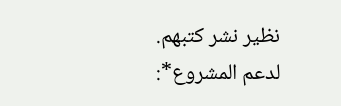نظير نشر كتبهم.
لدعم المشروع*: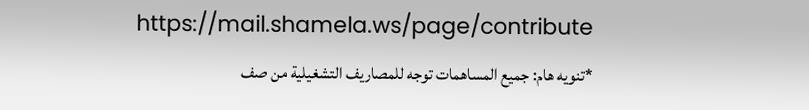https://mail.shamela.ws/page/contribute
*تنويه هام: جميع المساهمات توجه للمصاريف التشغيلية من صف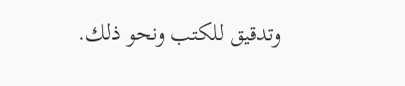وتدقيق للكتب ونحو ذلك.